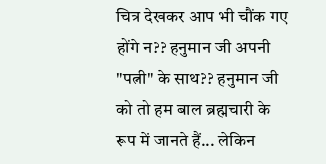चित्र देखकर आप भी चौंक गए होंगे न?? हनुमान जी अपनी "पत्नी" के साथ?? हनुमान जी को तो हम बाल ब्रह्मचारी के रूप में जानते हैं... लेकिन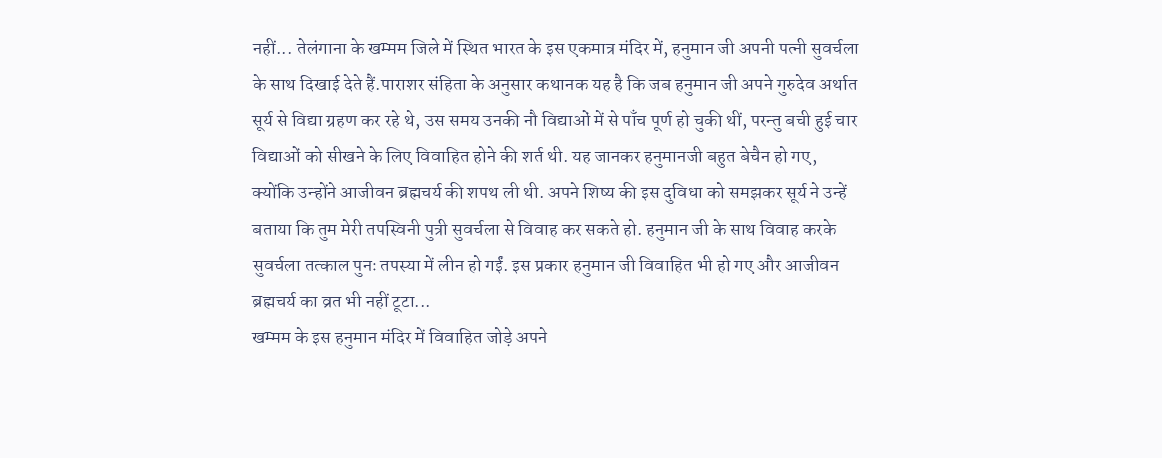नहीं... तेलंगाना के खम्मम जिले में स्थित भारत के इस एकमात्र मंदिर में, हनुमान जी अपनी पत्नी सुवर्चला के साथ दिखाई देते हैं.पाराशर संहिता के अनुसार कथानक यह है कि जब हनुमान जी अपने गुरुदेव अर्थात सूर्य से विद्या ग्रहण कर रहे थे, उस समय उनकी नौ विद्याओं में से पाँच पूर्ण हो चुकी थीं, परन्तु बची हुई चार विद्याओं को सीखने के लिए विवाहित होने की शर्त थी. यह जानकर हनुमानजी बहुत बेचैन हो गए, क्योंकि उन्होंने आजीवन ब्रह्मचर्य की शपथ ली थी. अपने शिष्य की इस दुविधा को समझकर सूर्य ने उन्हें बताया कि तुम मेरी तपस्विनी पुत्री सुवर्चला से विवाह कर सकते हो. हनुमान जी के साथ विवाह करके सुवर्चला तत्काल पुनः तपस्या में लीन हो गईं. इस प्रकार हनुमान जी विवाहित भी हो गए और आजीवन ब्रह्मचर्य का व्रत भी नहीं टूटा...
खम्मम के इस हनुमान मंदिर में विवाहित जोड़े अपने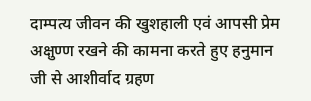दाम्पत्य जीवन की खुशहाली एवं आपसी प्रेम अक्षुण्ण रखने की कामना करते हुए हनुमान जी से आशीर्वाद ग्रहण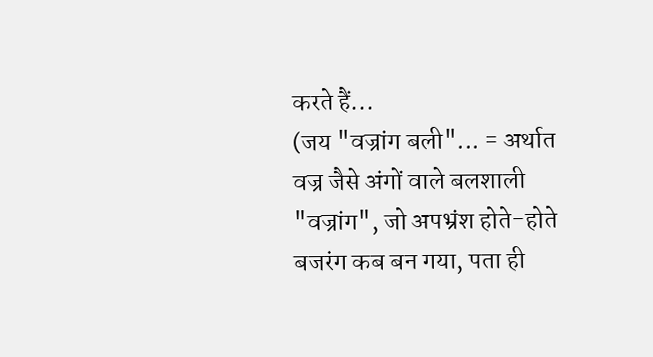करते हैं...
(जय "वज्रांग बली"... = अर्थात वज्र जैसे अंगों वाले बलशाली "वज्रांग", जो अपभ्रंश होते-होते बजरंग कब बन गया, पता ही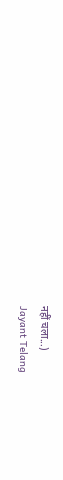नहीं चला...)
Jayant Telang